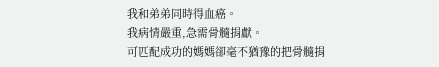我和弟弟同時得血癌。
我病情嚴重,急需骨髓捐獻。
可匹配成功的媽媽卻毫不猶豫的把骨髓捐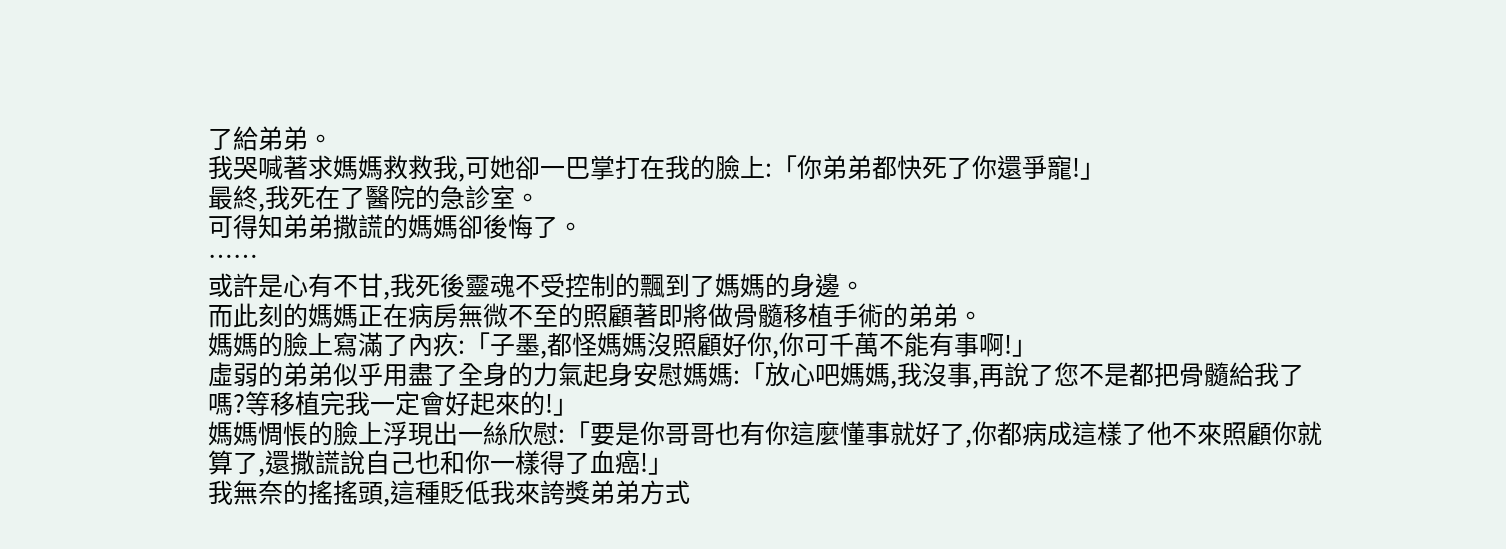了給弟弟。
我哭喊著求媽媽救救我,可她卻一巴掌打在我的臉上:「你弟弟都快死了你還爭寵!」
最終,我死在了醫院的急診室。
可得知弟弟撒謊的媽媽卻後悔了。
……
或許是心有不甘,我死後靈魂不受控制的飄到了媽媽的身邊。
而此刻的媽媽正在病房無微不至的照顧著即將做骨髓移植手術的弟弟。
媽媽的臉上寫滿了內疚:「子墨,都怪媽媽沒照顧好你,你可千萬不能有事啊!」
虛弱的弟弟似乎用盡了全身的力氣起身安慰媽媽:「放心吧媽媽,我沒事,再說了您不是都把骨髓給我了嗎?等移植完我一定會好起來的!」
媽媽惆悵的臉上浮現出一絲欣慰:「要是你哥哥也有你這麼懂事就好了,你都病成這樣了他不來照顧你就算了,還撒謊說自己也和你一樣得了血癌!」
我無奈的搖搖頭,這種貶低我來誇獎弟弟方式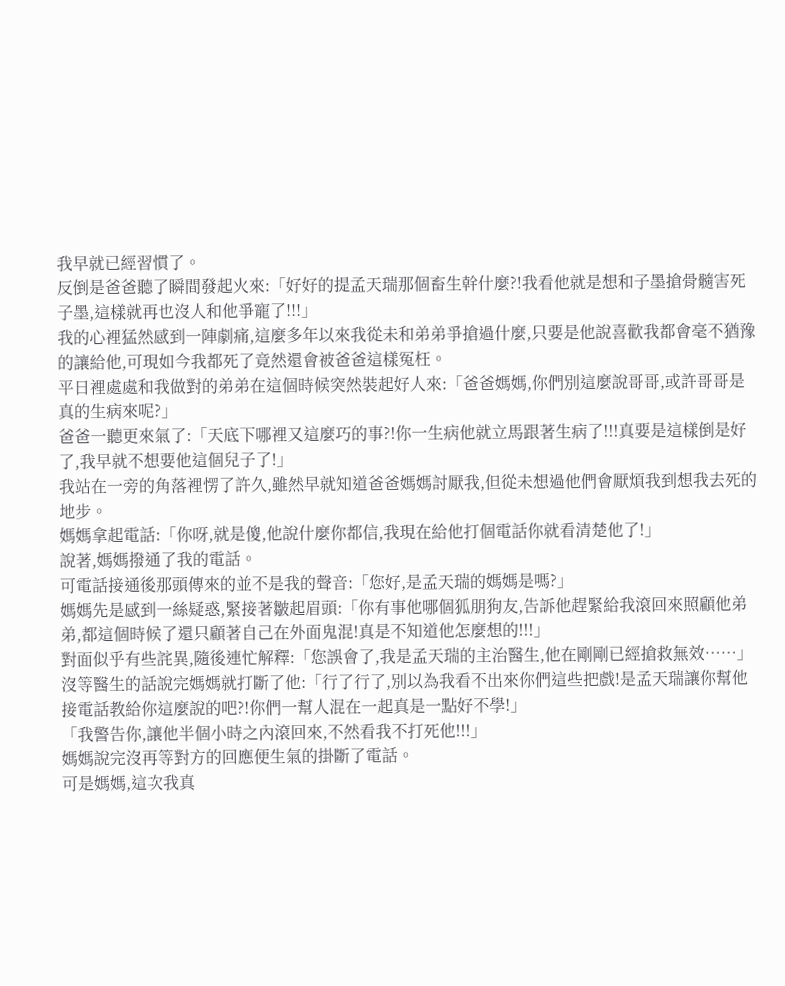我早就已經習慣了。
反倒是爸爸聽了瞬間發起火來:「好好的提孟天瑞那個畜生幹什麼?!我看他就是想和子墨搶骨髓害死子墨,這樣就再也沒人和他爭寵了!!!」
我的心裡猛然感到一陣劇痛,這麼多年以來我從未和弟弟爭搶過什麼,只要是他說喜歡我都會毫不猶豫的讓給他,可現如今我都死了竟然還會被爸爸這樣冤枉。
平日裡處處和我做對的弟弟在這個時候突然裝起好人來:「爸爸媽媽,你們別這麼說哥哥,或許哥哥是真的生病來呢?」
爸爸一聽更來氣了:「天底下哪裡又這麼巧的事?!你一生病他就立馬跟著生病了!!!真要是這樣倒是好了,我早就不想要他這個兒子了!」
我站在一旁的角落裡愣了許久,雖然早就知道爸爸媽媽討厭我,但從未想過他們會厭煩我到想我去死的地步。
媽媽拿起電話:「你呀,就是傻,他說什麼你都信,我現在給他打個電話你就看清楚他了!」
說著,媽媽撥通了我的電話。
可電話接通後那頭傳來的並不是我的聲音:「您好,是孟天瑞的媽媽是嗎?」
媽媽先是感到一絲疑惑,緊接著皺起眉頭:「你有事他哪個狐朋狗友,告訴他趕緊給我滾回來照顧他弟弟,都這個時候了還只顧著自己在外面鬼混!真是不知道他怎麼想的!!!」
對面似乎有些詫異,隨後連忙解釋:「您誤會了,我是孟天瑞的主治醫生,他在剛剛已經搶救無效……」
沒等醫生的話說完媽媽就打斷了他:「行了行了,別以為我看不出來你們這些把戲!是孟天瑞讓你幫他接電話教給你這麼說的吧?!你們一幫人混在一起真是一點好不學!」
「我警告你,讓他半個小時之內滾回來,不然看我不打死他!!!」
媽媽說完沒再等對方的回應便生氣的掛斷了電話。
可是媽媽,這次我真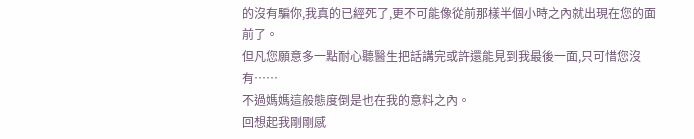的沒有騙你,我真的已經死了,更不可能像從前那樣半個小時之內就出現在您的面前了。
但凡您願意多一點耐心聽醫生把話講完或許還能見到我最後一面,只可惜您沒有……
不過媽媽這般態度倒是也在我的意料之內。
回想起我剛剛感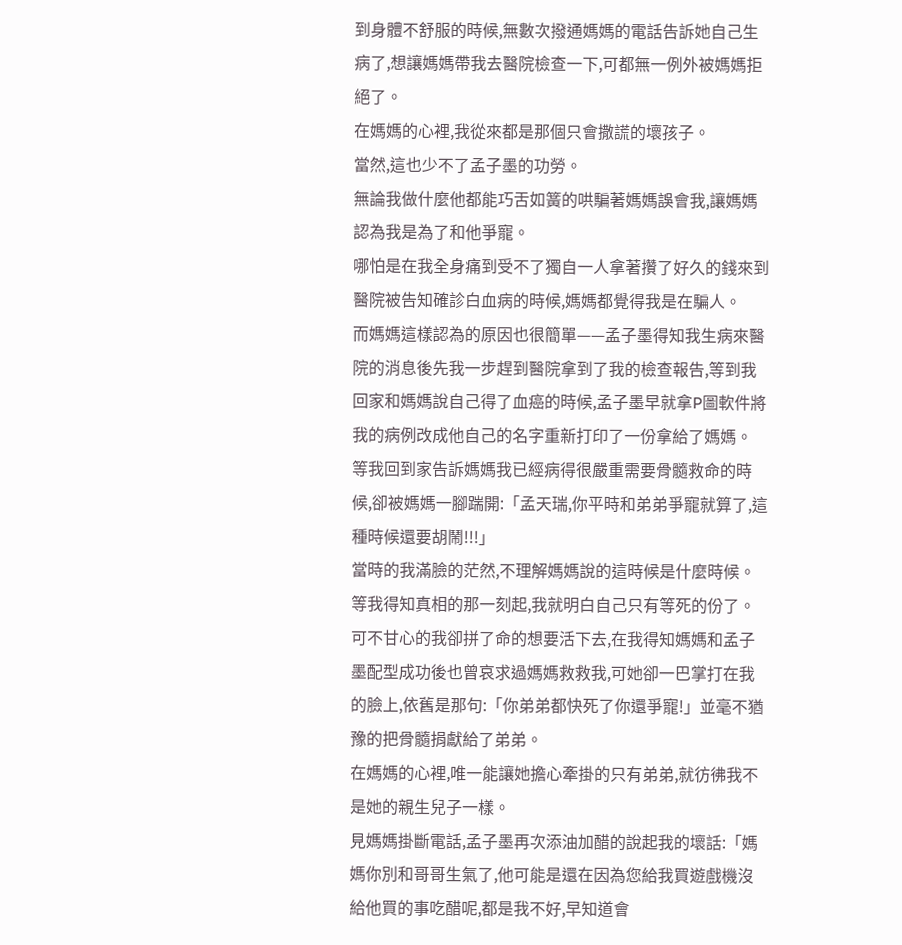到身體不舒服的時候,無數次撥通媽媽的電話告訴她自己生病了,想讓媽媽帶我去醫院檢查一下,可都無一例外被媽媽拒絕了。
在媽媽的心裡,我從來都是那個只會撒謊的壞孩子。
當然,這也少不了孟子墨的功勞。
無論我做什麼他都能巧舌如簧的哄騙著媽媽誤會我,讓媽媽認為我是為了和他爭寵。
哪怕是在我全身痛到受不了獨自一人拿著攢了好久的錢來到醫院被告知確診白血病的時候,媽媽都覺得我是在騙人。
而媽媽這樣認為的原因也很簡單——孟子墨得知我生病來醫院的消息後先我一步趕到醫院拿到了我的檢查報告,等到我回家和媽媽說自己得了血癌的時候,孟子墨早就拿P圖軟件將我的病例改成他自己的名字重新打印了一份拿給了媽媽。
等我回到家告訴媽媽我已經病得很嚴重需要骨髓救命的時候,卻被媽媽一腳踹開:「孟天瑞,你平時和弟弟爭寵就算了,這種時候還要胡鬧!!!」
當時的我滿臉的茫然,不理解媽媽說的這時候是什麼時候。
等我得知真相的那一刻起,我就明白自己只有等死的份了。
可不甘心的我卻拼了命的想要活下去,在我得知媽媽和孟子墨配型成功後也曾哀求過媽媽救救我,可她卻一巴掌打在我的臉上,依舊是那句:「你弟弟都快死了你還爭寵!」並毫不猶豫的把骨髓捐獻給了弟弟。
在媽媽的心裡,唯一能讓她擔心牽掛的只有弟弟,就彷彿我不是她的親生兒子一樣。
見媽媽掛斷電話,孟子墨再次添油加醋的說起我的壞話:「媽媽你別和哥哥生氣了,他可能是還在因為您給我買遊戲機沒給他買的事吃醋呢,都是我不好,早知道會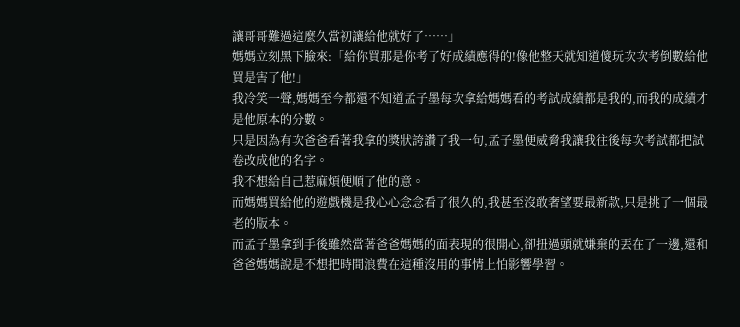讓哥哥難過這麼久當初讓給他就好了……」
媽媽立刻黑下臉來:「給你買那是你考了好成績應得的!像他整天就知道傻玩次次考倒數給他買是害了他!」
我冷笑一聲,媽媽至今都還不知道孟子墨每次拿給媽媽看的考試成績都是我的,而我的成績才是他原本的分數。
只是因為有次爸爸看著我拿的獎狀誇讚了我一句,孟子墨便威脅我讓我往後每次考試都把試卷改成他的名字。
我不想給自己惹麻煩便順了他的意。
而媽媽買給他的遊戲機是我心心念念看了很久的,我甚至沒敢奢望要最新款,只是挑了一個最老的版本。
而孟子墨拿到手後雖然當著爸爸媽媽的面表現的很開心,卻扭過頭就嫌棄的丟在了一邊,還和爸爸媽媽說是不想把時間浪費在這種沒用的事情上怕影響學習。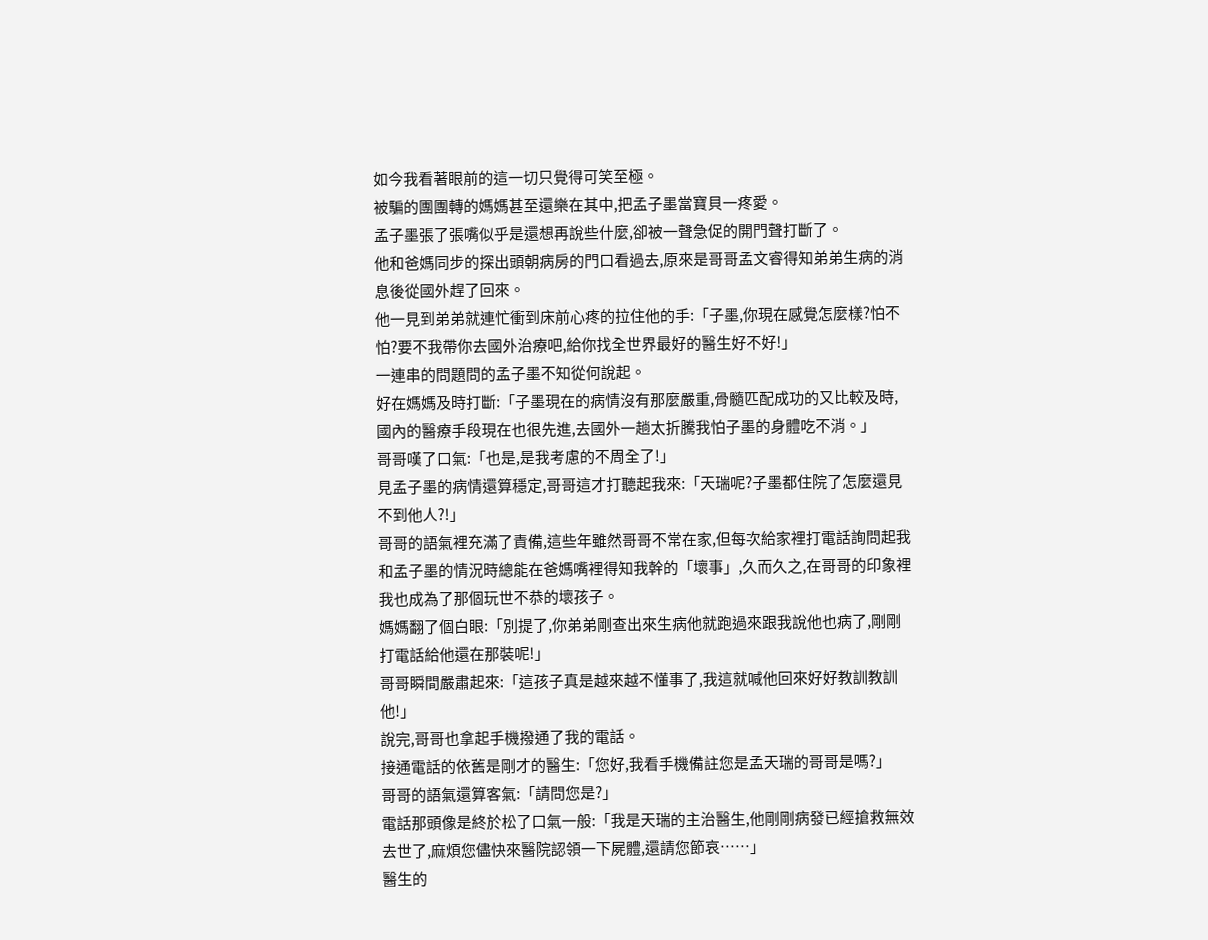如今我看著眼前的這一切只覺得可笑至極。
被騙的團團轉的媽媽甚至還樂在其中,把孟子墨當寶貝一疼愛。
孟子墨張了張嘴似乎是還想再說些什麼,卻被一聲急促的開門聲打斷了。
他和爸媽同步的探出頭朝病房的門口看過去,原來是哥哥孟文睿得知弟弟生病的消息後從國外趕了回來。
他一見到弟弟就連忙衝到床前心疼的拉住他的手:「子墨,你現在感覺怎麼樣?怕不怕?要不我帶你去國外治療吧,給你找全世界最好的醫生好不好!」
一連串的問題問的孟子墨不知從何說起。
好在媽媽及時打斷:「子墨現在的病情沒有那麼嚴重,骨髓匹配成功的又比較及時,國內的醫療手段現在也很先進,去國外一趟太折騰我怕子墨的身體吃不消。」
哥哥嘆了口氣:「也是,是我考慮的不周全了!」
見孟子墨的病情還算穩定,哥哥這才打聽起我來:「天瑞呢?子墨都住院了怎麼還見不到他人?!」
哥哥的語氣裡充滿了責備,這些年雖然哥哥不常在家,但每次給家裡打電話詢問起我和孟子墨的情況時總能在爸媽嘴裡得知我幹的「壞事」,久而久之,在哥哥的印象裡我也成為了那個玩世不恭的壞孩子。
媽媽翻了個白眼:「別提了,你弟弟剛查出來生病他就跑過來跟我說他也病了,剛剛打電話給他還在那裝呢!」
哥哥瞬間嚴肅起來:「這孩子真是越來越不懂事了,我這就喊他回來好好教訓教訓他!」
說完,哥哥也拿起手機撥通了我的電話。
接通電話的依舊是剛才的醫生:「您好,我看手機備註您是孟天瑞的哥哥是嗎?」
哥哥的語氣還算客氣:「請問您是?」
電話那頭像是終於松了口氣一般:「我是天瑞的主治醫生,他剛剛病發已經搶救無效去世了,麻煩您儘快來醫院認領一下屍體,還請您節哀……」
醫生的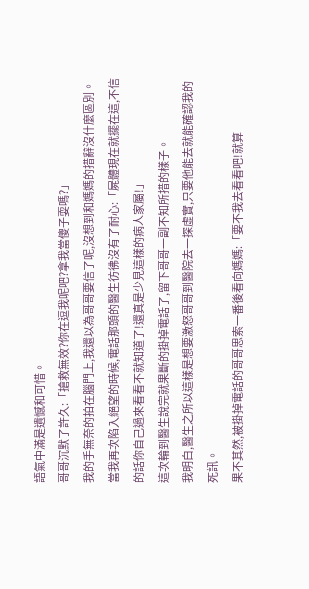語氣中滿是遺憾和可惜。
哥哥沉默了許久:「搶救無效?你在逗我呢吧?拿我當傻子耍嗎?」
我的手無奈的拍在腦門上,我還以為哥哥要信了呢,沒想到和媽媽的措辭沒什麼區別。
當我再次陷入絕望的時候,電話那頭的醫生彷彿沒有了耐心:「屍體現在就擺在這,不信的話你自己過來看看不就知道了!還真是少見這樣的病人家屬!」
這次輪到醫生說完就果斷的掛掉電話了,留下哥哥一副不知所措的樣子。
我明白,醫生之所以這樣是想要激怒哥哥到醫院去一探虛實,只要他能去就能確認我的死訊。
果不其然,被掛掉電話的哥哥思索一番後看向媽媽:「要不我去看看吧!就算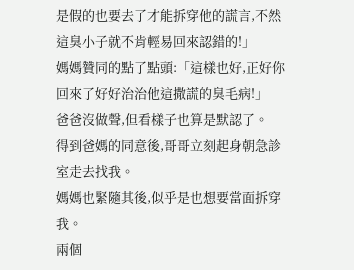是假的也要去了才能拆穿他的謊言,不然這臭小子就不肯輕易回來認錯的!」
媽媽贊同的點了點頭:「這樣也好,正好你回來了好好治治他這撒謊的臭毛病!」
爸爸沒做聲,但看樣子也算是默認了。
得到爸媽的同意後,哥哥立刻起身朝急診室走去找我。
媽媽也緊隨其後,似乎是也想要當面拆穿我。
兩個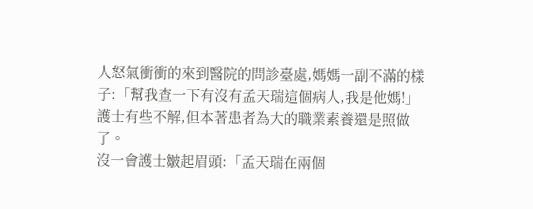人怒氣衝衝的來到醫院的問診臺處,媽媽一副不滿的樣子:「幫我查一下有沒有孟天瑞這個病人,我是他媽!」
護士有些不解,但本著患者為大的職業素養還是照做了。
沒一會護士皺起眉頭:「孟天瑞在兩個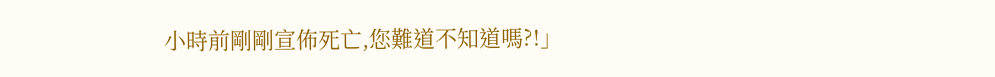小時前剛剛宣佈死亡,您難道不知道嗎?!」